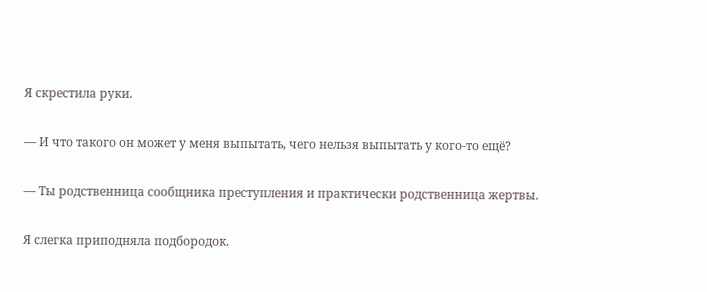Я скрестила руки.

— И что такого он может у меня выпытать, чего нельзя выпытать у кого-то ещё?

— Ты родственница сообщника преступления и практически родственница жертвы.

Я слегка приподняла подбородок.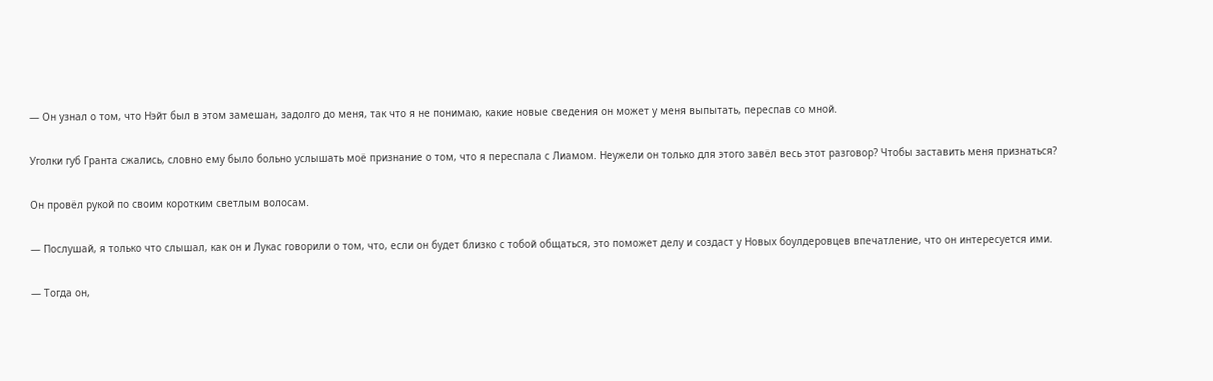— Он узнал о том, что Нэйт был в этом замешан, задолго до меня, так что я не понимаю, какие новые сведения он может у меня выпытать, переспав со мной.

Уголки губ Гранта сжались, словно ему было больно услышать моё признание о том, что я переспала с Лиамом. Неужели он только для этого завёл весь этот разговор? Чтобы заставить меня признаться?

Он провёл рукой по своим коротким светлым волосам.

— Послушай, я только что слышал, как он и Лукас говорили о том, что, если он будет близко с тобой общаться, это поможет делу и создаст у Новых боулдеровцев впечатление, что он интересуется ими.

— Тогда он,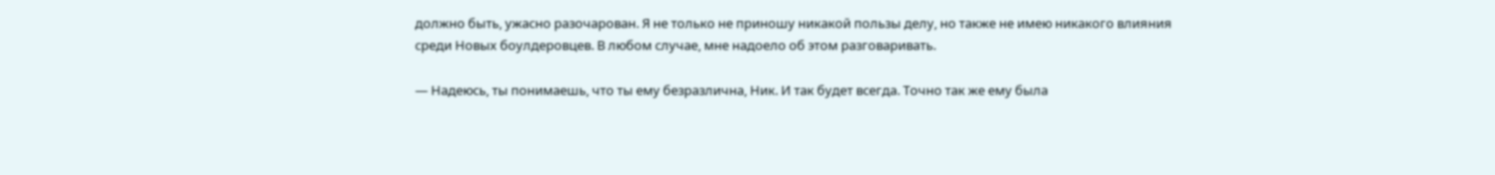должно быть, ужасно разочарован. Я не только не приношу никакой пользы делу, но также не имею никакого влияния среди Новых боулдеровцев. В любом случае, мне надоело об этом разговаривать.

— Надеюсь, ты понимаешь, что ты ему безразлична, Ник. И так будет всегда. Точно так же ему была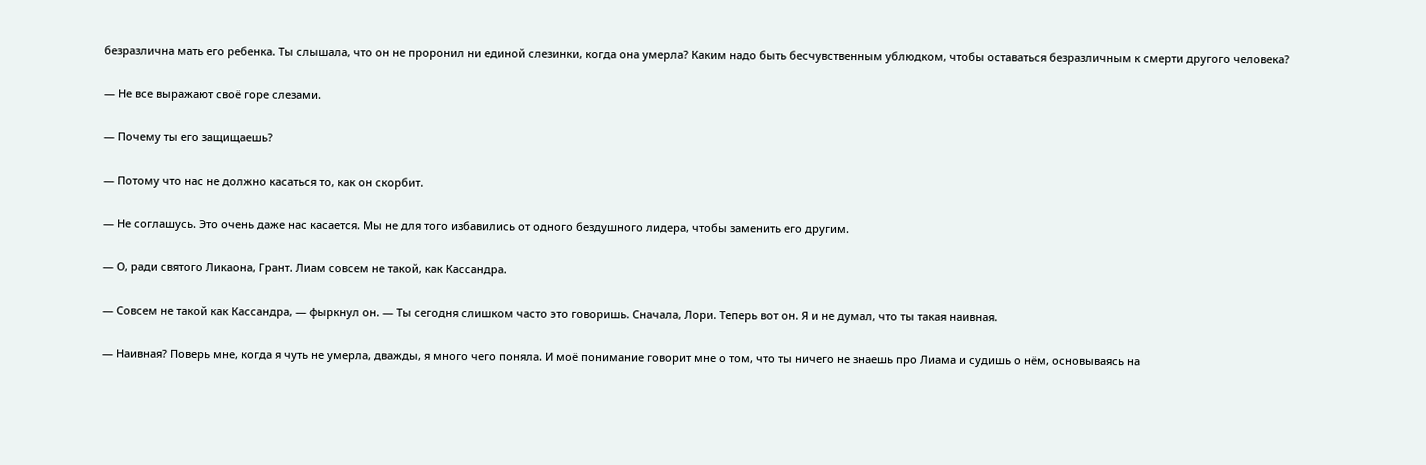безразлична мать его ребенка. Ты слышала, что он не проронил ни единой слезинки, когда она умерла? Каким надо быть бесчувственным ублюдком, чтобы оставаться безразличным к смерти другого человека?

— Не все выражают своё горе слезами.

— Почему ты его защищаешь?

— Потому что нас не должно касаться то, как он скорбит.

— Не соглашусь. Это очень даже нас касается. Мы не для того избавились от одного бездушного лидера, чтобы заменить его другим.

— О, ради святого Ликаона, Грант. Лиам совсем не такой, как Кассандра.

— Совсем не такой как Кассандра, — фыркнул он. — Ты сегодня слишком часто это говоришь. Сначала, Лори. Теперь вот он. Я и не думал, что ты такая наивная.

— Наивная? Поверь мне, когда я чуть не умерла, дважды, я много чего поняла. И моё понимание говорит мне о том, что ты ничего не знаешь про Лиама и судишь о нём, основываясь на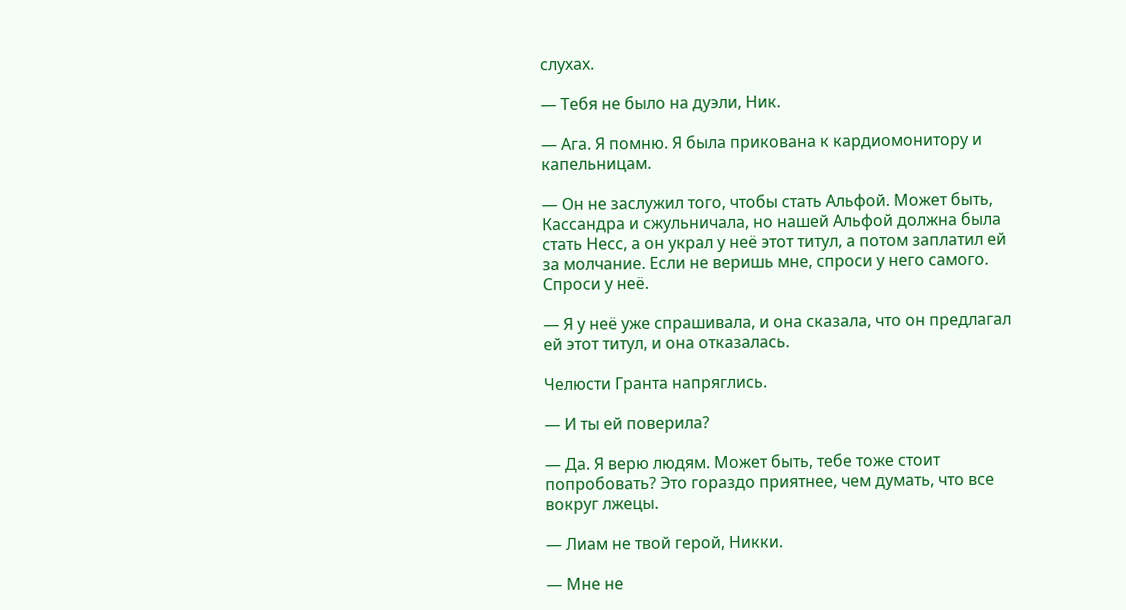слухах.

— Тебя не было на дуэли, Ник.

— Ага. Я помню. Я была прикована к кардиомонитору и капельницам.

— Он не заслужил того, чтобы стать Альфой. Может быть, Кассандра и сжульничала, но нашей Альфой должна была стать Несс, а он украл у неё этот титул, а потом заплатил ей за молчание. Если не веришь мне, спроси у него самого. Спроси у неё.

— Я у неё уже спрашивала, и она сказала, что он предлагал ей этот титул, и она отказалась.

Челюсти Гранта напряглись.

— И ты ей поверила?

— Да. Я верю людям. Может быть, тебе тоже стоит попробовать? Это гораздо приятнее, чем думать, что все вокруг лжецы.

— Лиам не твой герой, Никки.

— Мне не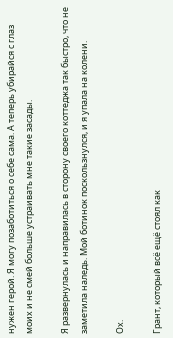нужен герой. Я могу позаботиться о себе сама. А теперь убирайся с глаз моих и не смей больше устраивать мне такие засады.

Я развернулась и направилась в сторону своего коттеджа так быстро, что не заметила наледь. Мой ботинок поскользнулся, и я упала на колени.

Ох.

Грант, который всё ещё стоял как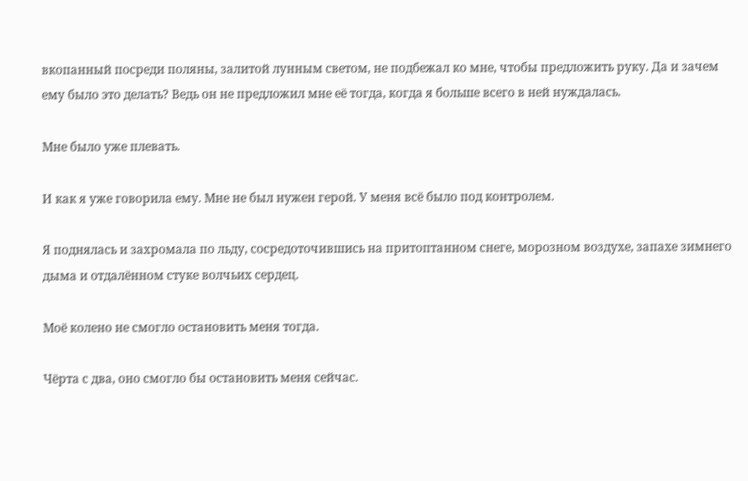вкопанный посреди поляны, залитой лунным светом, не подбежал ко мне, чтобы предложить руку. Да и зачем ему было это делать? Ведь он не предложил мне её тогда, когда я больше всего в ней нуждалась.

Мне было уже плевать.

И как я уже говорила ему. Мне не был нужен герой. У меня всё было под контролем.

Я поднялась и захромала по льду, сосредоточившись на притоптанном снеге, морозном воздухе, запахе зимнего дыма и отдалённом стуке волчьих сердец.

Моё колено не смогло остановить меня тогда.

Чёрта с два, оно смогло бы остановить меня сейчас.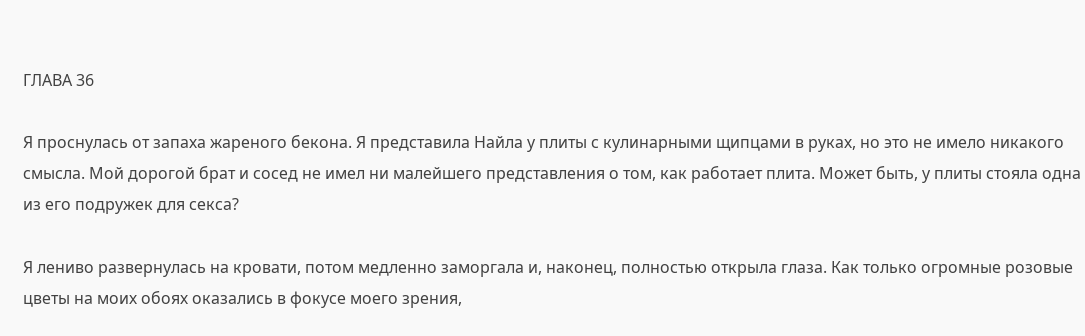ГЛАВА 36

Я проснулась от запаха жареного бекона. Я представила Найла у плиты с кулинарными щипцами в руках, но это не имело никакого смысла. Мой дорогой брат и сосед не имел ни малейшего представления о том, как работает плита. Может быть, у плиты стояла одна из его подружек для секса?

Я лениво развернулась на кровати, потом медленно заморгала и, наконец, полностью открыла глаза. Как только огромные розовые цветы на моих обоях оказались в фокусе моего зрения,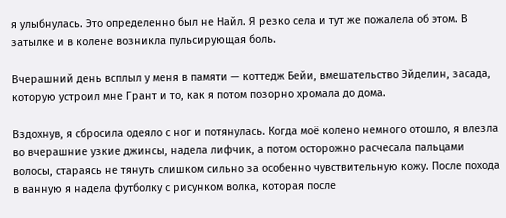я улыбнулась. Это определенно был не Найл. Я резко села и тут же пожалела об этом. В затылке и в колене возникла пульсирующая боль.

Вчерашний день всплыл у меня в памяти — коттедж Бейи, вмешательство Эйделин, засада, которую устроил мне Грант и то, как я потом позорно хромала до дома.

Вздохнув, я сбросила одеяло с ног и потянулась. Когда моё колено немного отошло, я влезла во вчерашние узкие джинсы, надела лифчик, а потом осторожно расчесала пальцами волосы, стараясь не тянуть слишком сильно за особенно чувствительную кожу. После похода в ванную я надела футболку с рисунком волка, которая после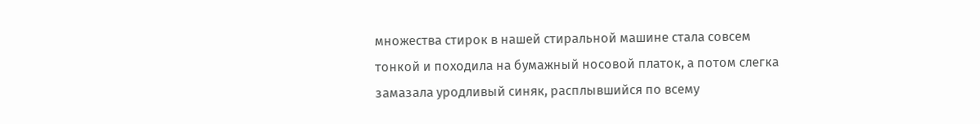множества стирок в нашей стиральной машине стала совсем тонкой и походила на бумажный носовой платок, а потом слегка замазала уродливый синяк, расплывшийся по всему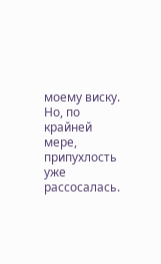моему виску. Но, по крайней мере, припухлость уже рассосалась.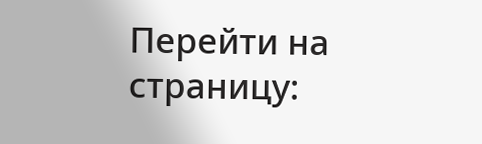Перейти на страницу: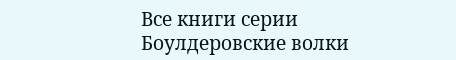Все книги серии Боулдеровские волки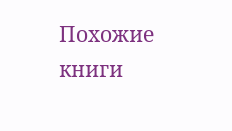Похожие книги